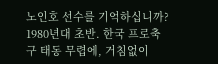노인호 선수를 기억하십니까? 1980년대 초반. 한국 프로축구 태동 무렵에, 거침없이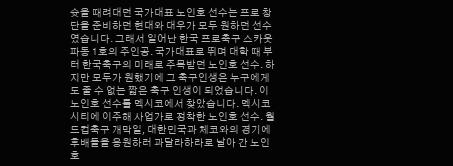슛을 때려대던 국가대표 노인호 선수는 프로 창단을 준비하던 현대와 대우가 모두 원하던 선수였습니다. 그래서 일어난 한국 프로축구 스카웃 파동 1호의 주인공. 국가대표로 뛰며 대학 때 부터 한국축구의 미래로 주목받던 노인호 선수. 하지만 모두가 원했기에 그 축구인생은 누구에게도 줄 수 없는 짧은 축구 인생이 되었습니다. 이 노인호 선수를 멕시코에서 찾았습니다. 멕시코시티에 이주해 사업가로 정착한 노인호 선수. 월드컵축구 개막일, 대한민국과 체코와의 경기에 후배들을 응원하러 과달라하라로 날아 간 노인호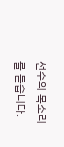선수의 목소리를 듣습니다.